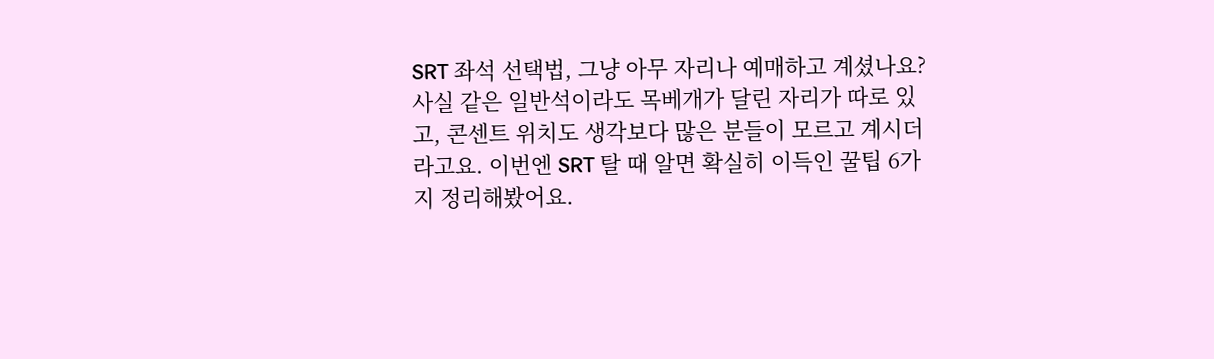SRT 좌석 선택법, 그냥 아무 자리나 예매하고 계셨나요?
사실 같은 일반석이라도 목베개가 달린 자리가 따로 있고, 콘센트 위치도 생각보다 많은 분들이 모르고 계시더라고요. 이번엔 SRT 탈 때 알면 확실히 이득인 꿀팁 6가지 정리해봤어요.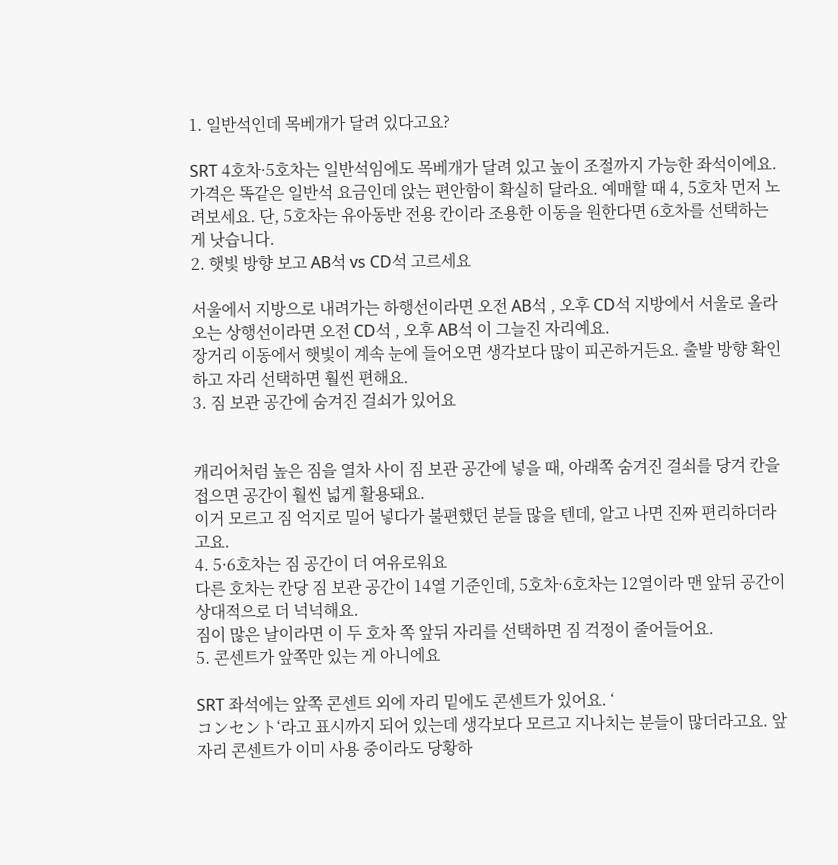1. 일반석인데 목베개가 달려 있다고요?

SRT 4호차·5호차는 일반석임에도 목베개가 달려 있고 높이 조절까지 가능한 좌석이에요.
가격은 똑같은 일반석 요금인데 앉는 편안함이 확실히 달라요. 예매할 때 4, 5호차 먼저 노려보세요. 단, 5호차는 유아동반 전용 칸이라 조용한 이동을 원한다면 6호차를 선택하는 게 낫습니다.
2. 햇빛 방향 보고 AB석 vs CD석 고르세요

서울에서 지방으로 내려가는 하행선이라면 오전 AB석 , 오후 CD석 지방에서 서울로 올라오는 상행선이라면 오전 CD석 , 오후 AB석 이 그늘진 자리예요.
장거리 이동에서 햇빛이 계속 눈에 들어오면 생각보다 많이 피곤하거든요. 출발 방향 확인하고 자리 선택하면 훨씬 편해요.
3. 짐 보관 공간에 숨겨진 걸쇠가 있어요


캐리어처럼 높은 짐을 열차 사이 짐 보관 공간에 넣을 때, 아래쪽 숨겨진 걸쇠를 당겨 칸을 접으면 공간이 훨씬 넓게 활용돼요.
이거 모르고 짐 억지로 밀어 넣다가 불편했던 분들 많을 텐데, 알고 나면 진짜 편리하더라고요.
4. 5·6호차는 짐 공간이 더 여유로워요
다른 호차는 칸당 짐 보관 공간이 14열 기준인데, 5호차·6호차는 12열이라 맨 앞뒤 공간이 상대적으로 더 넉넉해요.
짐이 많은 날이라면 이 두 호차 쪽 앞뒤 자리를 선택하면 짐 걱정이 줄어들어요.
5. 콘센트가 앞쪽만 있는 게 아니에요

SRT 좌석에는 앞쪽 콘센트 외에 자리 밑에도 콘센트가 있어요. ‘
コンセント‘라고 표시까지 되어 있는데 생각보다 모르고 지나치는 분들이 많더라고요. 앞자리 콘센트가 이미 사용 중이라도 당황하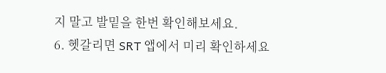지 말고 발밑을 한번 확인해보세요.
6. 헷갈리면 SRT 앱에서 미리 확인하세요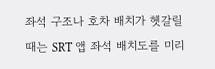좌석 구조나 호차 배치가 헷갈릴 때는 SRT 앱 좌석 배치도를 미리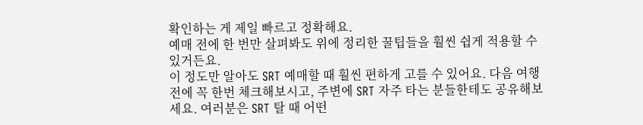확인하는 게 제일 빠르고 정확해요.
예매 전에 한 번만 살펴봐도 위에 정리한 꿀팁들을 훨씬 쉽게 적용할 수 있거든요.
이 정도만 알아도 SRT 예매할 때 훨씬 편하게 고를 수 있어요. 다음 여행 전에 꼭 한번 체크해보시고, 주변에 SRT 자주 타는 분들한테도 공유해보세요. 여러분은 SRT 탈 때 어떤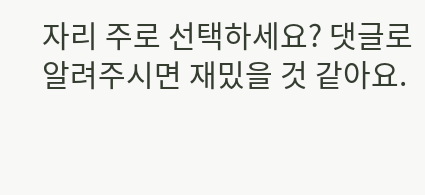자리 주로 선택하세요? 댓글로 알려주시면 재밌을 것 같아요.